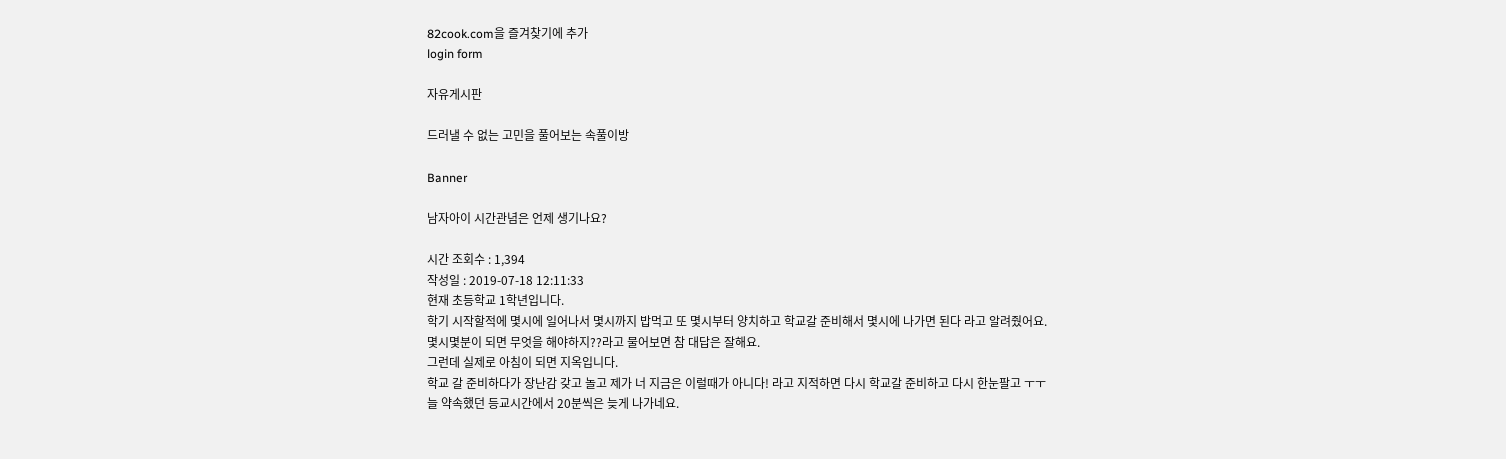82cook.com을 즐겨찾기에 추가
login form

자유게시판

드러낼 수 없는 고민을 풀어보는 속풀이방

Banner

남자아이 시간관념은 언제 생기나요?

시간 조회수 : 1,394
작성일 : 2019-07-18 12:11:33
현재 초등학교 1학년입니다.
학기 시작할적에 몇시에 일어나서 몇시까지 밥먹고 또 몇시부터 양치하고 학교갈 준비해서 몇시에 나가면 된다 라고 알려줬어요.
몇시몇분이 되면 무엇을 해야하지??라고 물어보면 참 대답은 잘해요.
그런데 실제로 아침이 되면 지옥입니다.
학교 갈 준비하다가 장난감 갖고 놀고 제가 너 지금은 이럴때가 아니다! 라고 지적하면 다시 학교갈 준비하고 다시 한눈팔고 ㅜㅜ
늘 약속했던 등교시간에서 20분씩은 늦게 나가네요.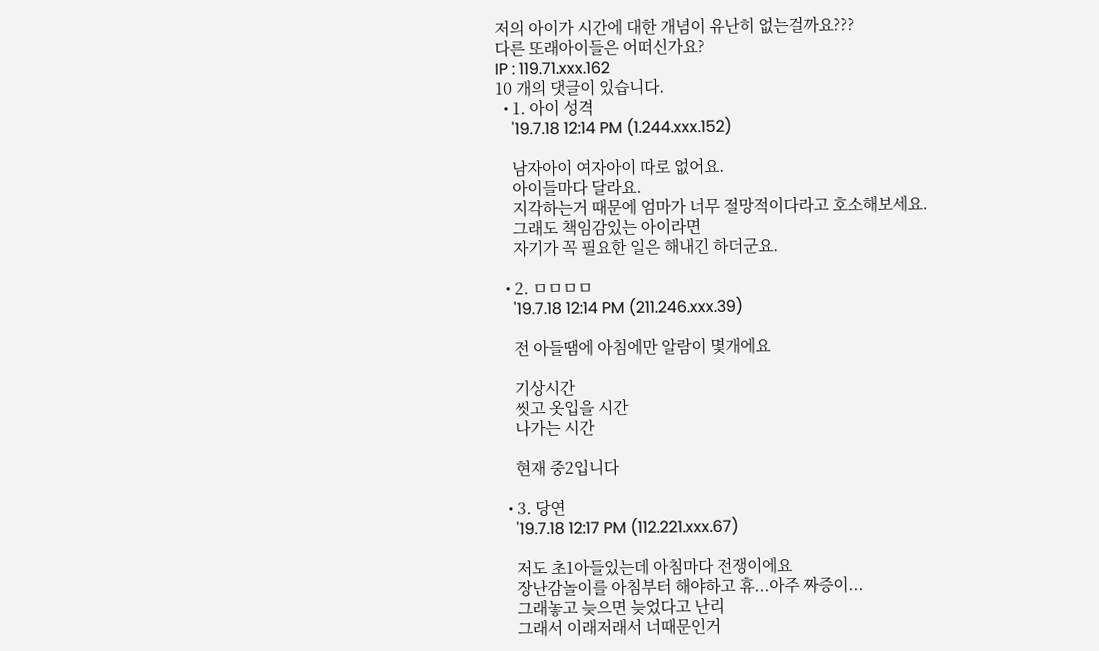저의 아이가 시간에 대한 개념이 유난히 없는걸까요???
다른 또래아이들은 어떠신가요?
IP : 119.71.xxx.162
10 개의 댓글이 있습니다.
  • 1. 아이 성격
    '19.7.18 12:14 PM (1.244.xxx.152)

    남자아이 여자아이 따로 없어요.
    아이들마다 달라요.
    지각하는거 때문에 엄마가 너무 절망적이다라고 호소해보세요.
    그래도 책임감있는 아이라면
    자기가 꼭 필요한 일은 해내긴 하더군요.

  • 2. ㅁㅁㅁㅁ
    '19.7.18 12:14 PM (211.246.xxx.39)

    전 아들땜에 아침에만 알람이 몇개에요

    기상시간
    씻고 옷입을 시간
    나가는 시간

    현재 중2입니다

  • 3. 당연
    '19.7.18 12:17 PM (112.221.xxx.67)

    저도 초1아들있는데 아침마다 전쟁이에요
    장난감놀이를 아침부터 해야하고 휴...아주 짜증이...
    그래놓고 늦으면 늦었다고 난리
    그래서 이래저래서 너때문인거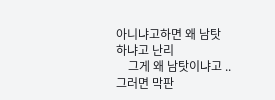아니냐고하면 왜 남탓하냐고 난리
    그게 왜 남탓이냐고 ..그러면 막판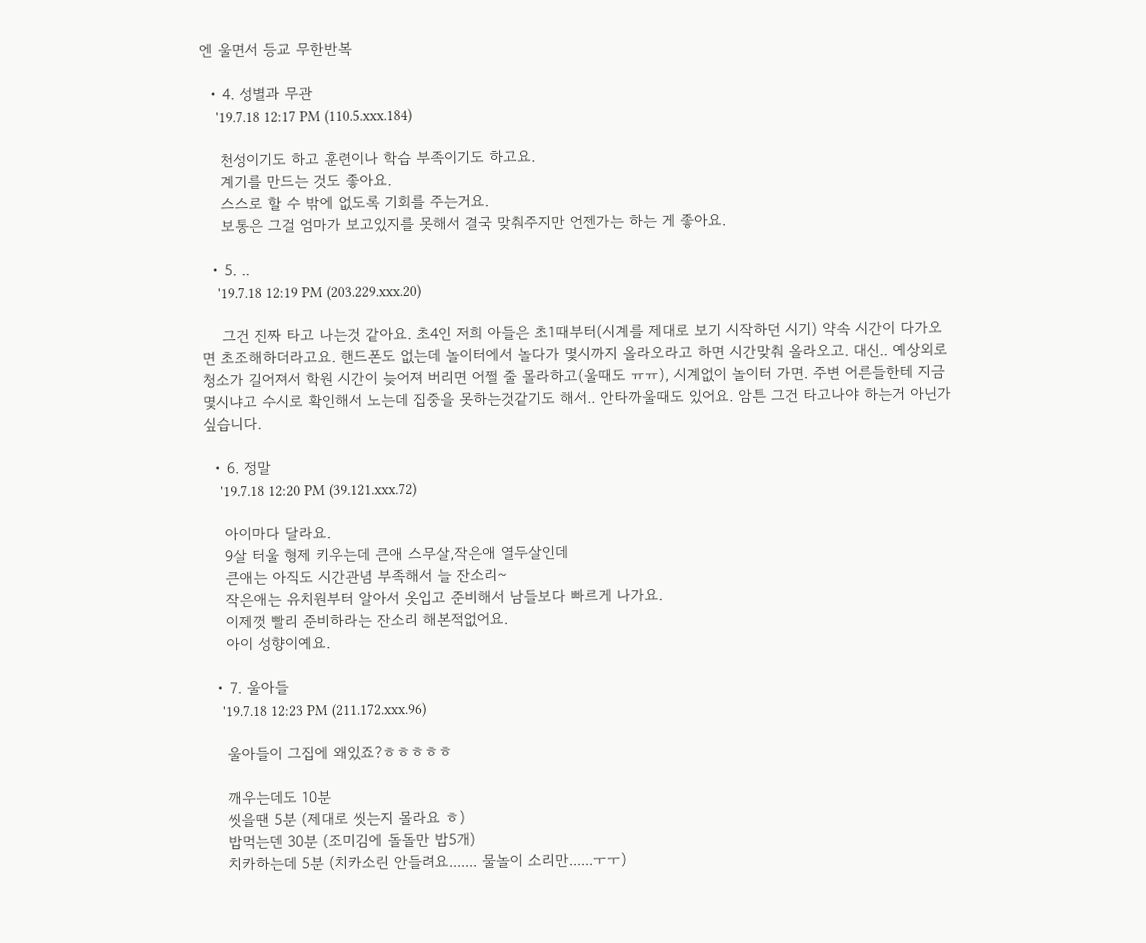엔 울면서 등교 무한반복

  • 4. 성별과 무관
    '19.7.18 12:17 PM (110.5.xxx.184)

    천성이기도 하고 훈련이나 학습 부족이기도 하고요.
    계기를 만드는 것도 좋아요.
    스스로 할 수 밖에 없도록 기회를 주는거요.
    보통은 그걸 엄마가 보고있지를 못해서 결국 맞춰주지만 언젠가는 하는 게 좋아요.

  • 5. ..
    '19.7.18 12:19 PM (203.229.xxx.20)

    그건 진짜 타고 나는것 같아요. 초4인 저희 아들은 초1때부터(시계를 제대로 보기 시작하던 시기) 약속 시간이 다가오면 초조해하더라고요. 핸드폰도 없는데 놀이터에서 놀다가 몇시까지 올라오라고 하면 시간맞춰 올라오고. 대신.. 예상외로 청소가 길어져서 학원 시간이 늦어져 버리면 어쩔 줄 몰라하고(울때도 ㅠㅠ), 시계없이 놀이터 가면. 주변 어른들한테 지금 몇시냐고 수시로 확인해서 노는데 집중을 못하는것같기도 해서.. 안타까울때도 있어요. 암튼 그건 타고나야 하는거 아닌가 싶습니다.

  • 6. 정말
    '19.7.18 12:20 PM (39.121.xxx.72)

    아이마다 달라요.
    9살 터울 형제 키우는데 큰애 스무살,작은애 열두살인데
    큰애는 아직도 시간관념 부족해서 늘 잔소리~
    작은애는 유치원부터 알아서 옷입고 준비해서 남들보다 빠르게 나가요.
    이제껏 빨리 준비하라는 잔소리 해본적없어요.
    아이 성향이예요.

  • 7. 울아들
    '19.7.18 12:23 PM (211.172.xxx.96)

    울아들이 그집에 왜있죠?ㅎㅎㅎㅎㅎ

    깨우는데도 10분
    씻을땐 5분 (제대로 씻는지 몰라요 ㅎ)
    밥먹는덴 30분 (조미김에 돌돌만 밥5개)
    치카하는데 5분 (치카소린 안들려요....... 물놀이 소리만......ㅜㅜ)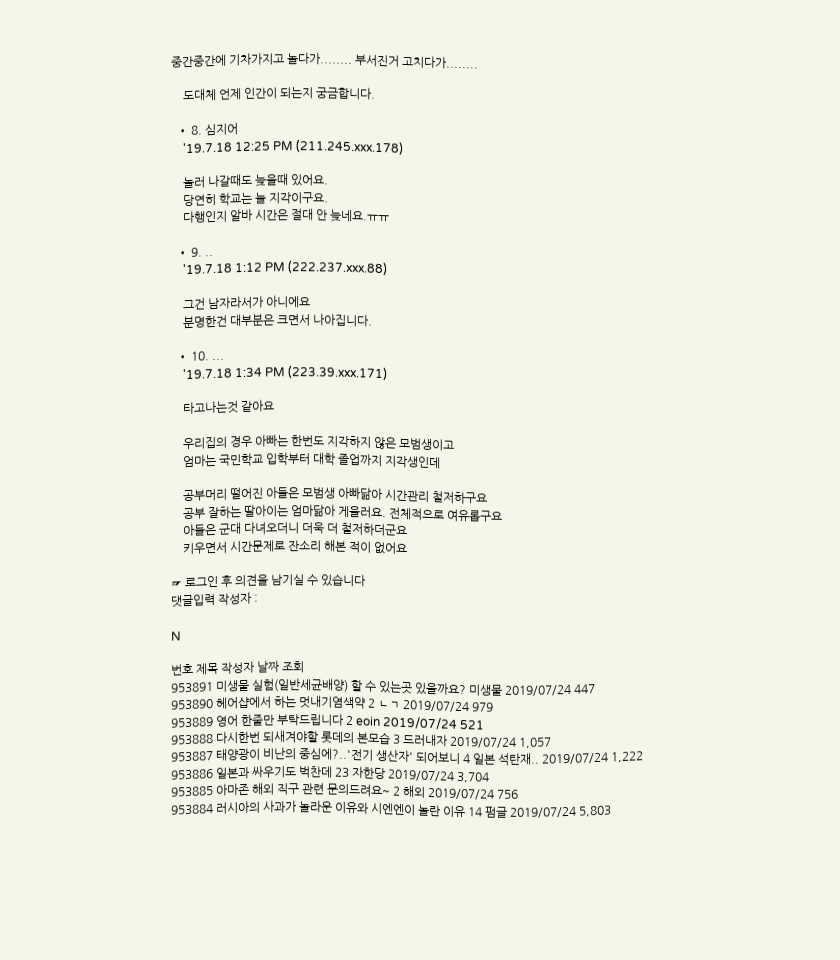중간중간에 기차가지고 놀다가........ 부서진거 고치다가........

    도대체 언제 인간이 되는지 궁금합니다.

  • 8. 심지어
    '19.7.18 12:25 PM (211.245.xxx.178)

    놀러 나갈때도 늦을때 있어요.
    당연히 학교는 늘 지각이구요.
    다행인지 알바 시간은 절대 안 늦네요.ㅠㅠ

  • 9. ..
    '19.7.18 1:12 PM (222.237.xxx.88)

    그건 남자라서가 아니에요
    분명한건 대부분은 크면서 나아집니다.

  • 10. ...
    '19.7.18 1:34 PM (223.39.xxx.171)

    타고나는것 같아요

    우리집의 경우 아빠는 한번도 지각하지 않은 모범생이고
    엄마는 국민학교 입학부터 대학 졸업까지 지각생인데

    공부머리 떨어진 아들은 모범생 아빠닮아 시간관리 철저하구요
    공부 잘하는 딸아이는 엄마닮아 게을러요. 전체적으로 여유롭구요
    아들은 군대 다녀오더니 더욱 더 철저하더군요
    키우면서 시간문제로 잔소리 해본 적이 없어요

☞ 로그인 후 의견을 남기실 수 있습니다
댓글입력 작성자 :

N

번호 제목 작성자 날짜 조회
953891 미생물 실험(일반세균배양) 할 수 있는곳 있을까요? 미생물 2019/07/24 447
953890 헤어샵에서 하는 멋내기염색약 2 ㄴㄱ 2019/07/24 979
953889 영어 한줄만 부탁드립니다 2 eoin 2019/07/24 521
953888 다시한번 되새겨야할 롯데의 본모습 3 드러내자 2019/07/24 1,057
953887 태양광이 비난의 중심에?..'전기 생산자' 되어보니 4 일본 석탄재.. 2019/07/24 1,222
953886 일본과 싸우기도 벅찬데 23 자한당 2019/07/24 3,704
953885 아마존 해외 직구 관련 문의드려요~ 2 해외 2019/07/24 756
953884 러시아의 사과가 놀라운 이유와 시엔엔이 놀란 이유 14 펌글 2019/07/24 5,803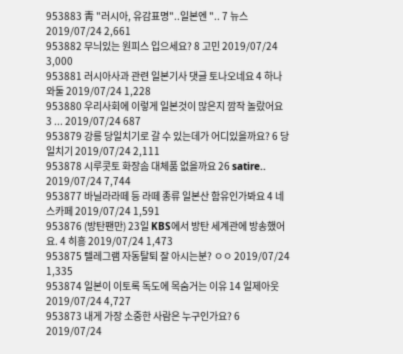953883 靑 "러시아, 유감표명"..일본엔 ".. 7 뉴스 2019/07/24 2,661
953882 무늬있는 원피스 입으세요? 8 고민 2019/07/24 3,000
953881 러시아사과 관련 일본기사 댓글 토나오네요 4 하나와둘 2019/07/24 1,228
953880 우리사회에 이렇게 일본것이 많은지 깜작 놀랐어요 3 ... 2019/07/24 687
953879 강릉 당일치기로 갈 수 있는데가 어디있을까요? 6 당일치기 2019/07/24 2,111
953878 시루콧토 화장솜 대체품 없을까요 26 satire.. 2019/07/24 7,744
953877 바닐라라떼 등 라떼 종류 일본산 함유인가봐요 4 네스카페 2019/07/24 1,591
953876 (방탄팬만) 23일 KBS에서 방탄 세계관에 방송했어요. 4 히흥 2019/07/24 1,473
953875 텔레그램 자동탈퇴 잘 아시는분? ㅇㅇ 2019/07/24 1,335
953874 일본이 이토록 독도에 목숨거는 이유 14 일제아웃 2019/07/24 4,727
953873 내게 가장 소중한 사람은 누구인가요? 6 2019/07/24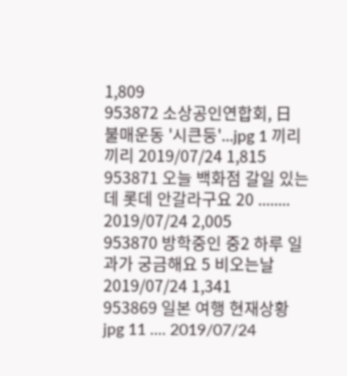1,809
953872 소상공인연합회, 日 불매운동 '시큰둥'...jpg 1 끼리끼리 2019/07/24 1,815
953871 오늘 백화점 갈일 있는데 롯데 안갈라구요 20 ........ 2019/07/24 2,005
953870 방학중인 중2 하루 일과가 궁금해요 5 비오는날 2019/07/24 1,341
953869 일본 여행 현재상황 jpg 11 .... 2019/07/24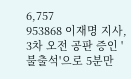6,757
953868 이재명 지사, 3차 오전 공판 증인 '불출석'으로 5분만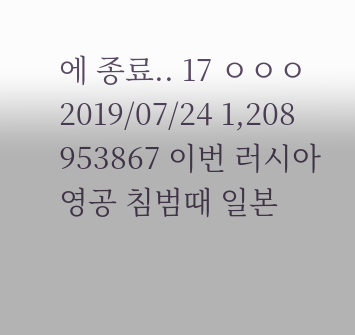에 종료.. 17 ㅇㅇㅇ 2019/07/24 1,208
953867 이번 러시아 영공 침범때 일본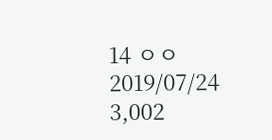14 ㅇㅇ 2019/07/24 3,002